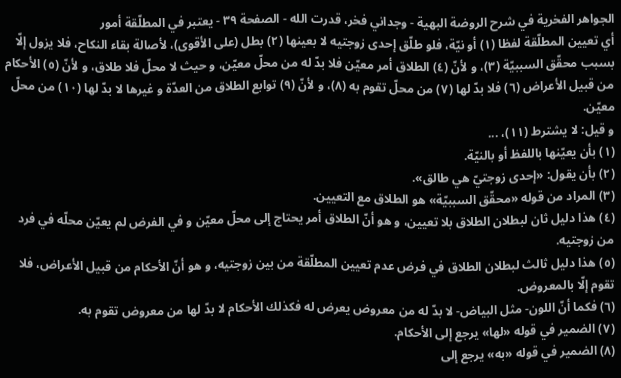الجواهر الفخرية في شرح الروضة البهية - وجداني فخر، قدرت الله - الصفحة ٣٩ - يعتبر في المطلّقة أمور
أي تعيين المطلّقة لفظا (١) أو نيّة، فلو طلّق إحدى زوجتيه لا بعينها (٢) بطل (على الأقوى)، لأصالة بقاء النكاح، فلا يزول إلّا بسبب محقّق السببيّة (٣)، و لأنّ (٤) الطلاق أمر معيّن فلا بدّ له من محلّ معيّن، و حيث لا محلّ فلا طلاق، و لأنّ (٥) الأحكام من قبيل الأعراض (٦) فلا بدّ لها (٧) من محلّ تقوم به (٨)، و لأنّ (٩) توابع الطلاق من العدّة و غيرها لا بدّ لها (١٠) من محلّ معيّن.
و قيل: لا يشترط (١١)، ...
(١) بأن يعيّنها باللفظ أو بالنيّة.
(٢) بأن يقول: «إحدى زوجتيّ هي طالق».
(٣) المراد من قوله «محقّق السببيّة» هو الطلاق مع التعيين.
(٤) هذا دليل ثان لبطلان الطلاق بلا تعيين، و هو أنّ الطلاق أمر يحتاج إلى محلّ معيّن و في الفرض لم يعيّن محلّه في فرد من زوجتيه.
(٥) هذا دليل ثالث لبطلان الطلاق في فرض عدم تعيين المطلّقة من بين زوجتيه، و هو أنّ الأحكام من قبيل الأعراض، فلا تقوم إلّا بالمعروض.
(٦) فكما أنّ اللون- مثل البياض- لا بدّ له من معروض يعرض له فكذلك الأحكام لا بدّ لها من معروض تقوم به.
(٧) الضمير في قوله «لها» يرجع إلى الأحكام.
(٨) الضمير في قوله «به» يرجع إلى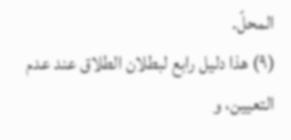المحلّ.
(٩) هذا دليل رابع لبطلان الطلاق عند عدم التعيين، و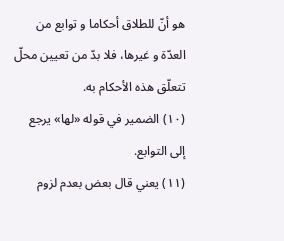هو أنّ للطلاق أحكاما و توابع من العدّة و غيرها، فلا بدّ من تعيين محلّ تتعلّق هذه الأحكام به.
(١٠) الضمير في قوله «لها» يرجع إلى التوابع.
(١١) يعني قال بعض بعدم لزوم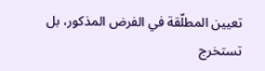تعيين المطلّقة في الفرض المذكور، بل تستخرج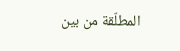المطلّقة من بين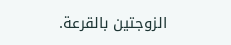الزوجتين بالقرعة.